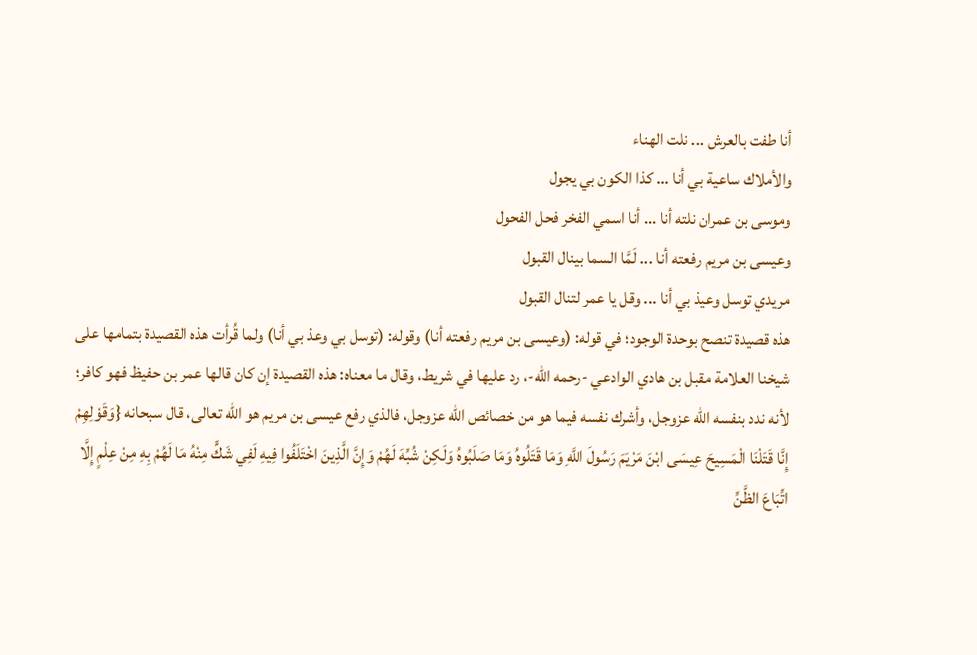أنا طفت بالعرش ... نلت الهناء
والأملاك ساعية بي أنا ... كذا الكون بي يجول
وموسى بن عمران نلته أنا ... أنا اسمي الفخر فحل الفحول
وعيسى بن مريم رفعته أنا ... لَمَّا السما بينال القبول
مريدي توسل وعيذ بي أنا ... وقل يا عمر لتنال القبول
هذه قصيدة تنصح بوحدة الوجود؛ في قوله: (وعيسى بن مريم رفعته أنا) وقوله: (توسل بي وعذ بي أنا) ولما قُرأت هذه القصيدة بتمامها على شيخنا العلامة مقبل بن هادي الوادعي -رحمه الله-، رد عليها في شريط، وقال ما معناه: هذه القصيدة إن كان قالها عمر بن حفيظ فهو كافر؛ لأنه ندد بنفسه الله عزوجل، وأشرك نفسه فيما هو من خصائص الله عزوجل، فالذي رفع عيسى بن مريم هو الله تعالى، قال سبحانه {وَقَوْلِهِمْ إِنَّا قَتَلْنَا الْمَسِيحَ عِيسَى ابْنَ مَرْيَمَ رَسُولَ اللَّهِ وَمَا قَتَلُوهُ وَمَا صَلَبُوهُ وَلَكِنْ شُبِّهَ لَهُمْ وَإِنَّ الَّذِينَ اخْتَلَفُوا فِيهِ لَفِي شَكٍّ مِنْهُ مَا لَهُمْ بِهِ مِنْ عِلْمٍ إِلَّا اتِّبَاعَ الظَّنِّ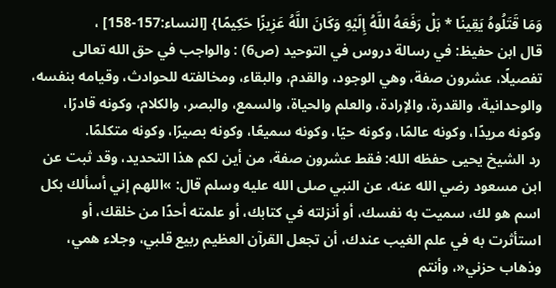وَمَا قَتَلُوهُ يَقِينًا * بَلْ رَفَعَهُ اللَّهُ إِلَيْهِ وَكَانَ اللَّهُ عَزِيزًا حَكِيمًا} [النساء:157-158] ،
قال ابن حفيظ: في رسالة دروس في التوحيد (ص6) : والواجب في حق الله تعالى تفصيلًا، عشرون صفة، وهي الوجود، والقدم، والبقاء، ومخالفته للحوادث، وقيامه بنفسه، والوحدانية، والقدرة، والإرادة، والعلم والحياة، والسمع، والبصر، والكلام، وكونه قادرًا، وكونه مريدًا، وكونه عالمًا، وكونه حيًا، وكونه سميعًا، وكونه بصيرًا، وكونه متكلمًا.
رد الشيخ يحيى حفظه الله: فقط عشرون صفة، من أين لكم هذا التحديد، وقد ثبت عن ابن مسعود رضي الله عنه، عن النبي صلى الله عليه وسلم قال: »اللهم إني أسألك بكل اسم هو لك، سميت به نفسك، أو أنزلته في كتابك، أو علمته أحدًا من خلقك، أو استأثرت به في علم الغيب عندك، أن تجعل القرآن العظيم ربيع قلبي، وجلاء همي، وذهاب حزني«، وأنتم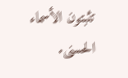تثبتون الأسماء الحسنى.